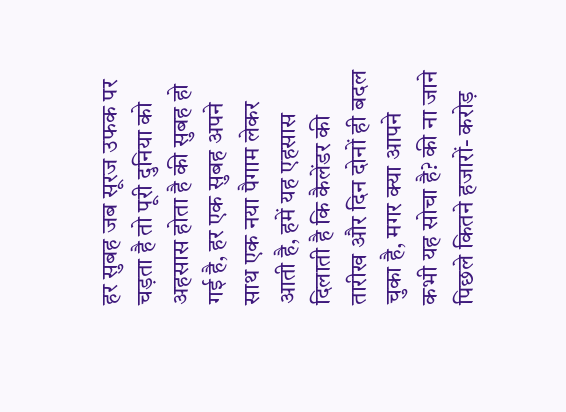हर सुबह जब सूरज उफक पर चड़ता है तो पूरी दुनिया को अहसास होता है की सुबह हो गई है, हर एक सुबह अपने साथ एक नया पैगाम लेकर आती है, हमें यह एहसास दिलाती है कि कैलेंडर की तारीख और दिन दोनों ही बदल चुका है, मगर क्या आपने कभी यह सोचा है? की ना जाने पिछले कितने हजारों- करोड़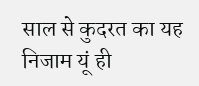साल से कुदरत का यह निजाम यूं ही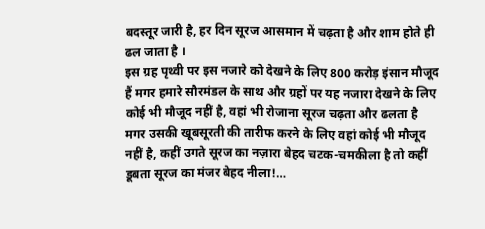बदस्तूर जारी है, हर दिन सूरज आसमान में चढ़ता है और शाम होते ही ढल जाता है ।
इस ग्रह पृथ्वी पर इस नजारे को देखने के लिए 800 करोड़ इंसान मौजूद हैं मगर हमारे सौरमंडल के साथ और ग्रहों पर यह नजारा देखने के लिए कोई भी मौजूद नहीं है, वहां भी रोजाना सूरज चढ़ता और ढलता है मगर उसकी खूबसूरती की तारीफ करने के लिए वहां कोई भी मौजूद नहीं है, कहीं उगते सूरज का नज़ारा बेहद चटक-चमकीला है तो कहीं डूबता सूरज का मंजर बेहद नीला!…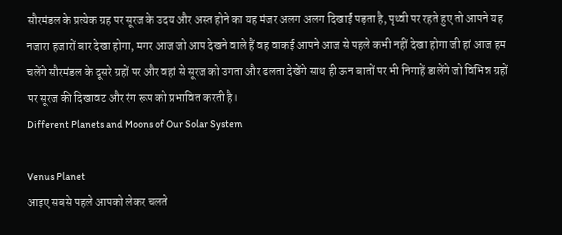सौरमंडल के प्रत्येक ग्रह पर सूरज के उदय और अस्त होने का यह मंजर अलग अलग दिखाईं पड़ता है, पृथ्वी पर रहते हुए तो आपने यह नजारा हजारों बार देखा होगा, मगर आज जो आप देखने वाले हैं वह वाकई आपने आज से पहले कभी नहीं देखा होगा जी हां आज हम चलेंगे सौरमंडल के दूसरे ग्रहों पर और वहां से सूरज को उगता और ढलता देखेंगे साथ ही ऊन बातों पर भी निगाहें डालेंगे जो विभिन्न ग्रहों पर सूरज की दिखावट और रंग रूप को प्रभावित करती है।
Different Planets and Moons of Our Solar System

Venus Planet
आइए सबसे पहले आपको लेकर चलते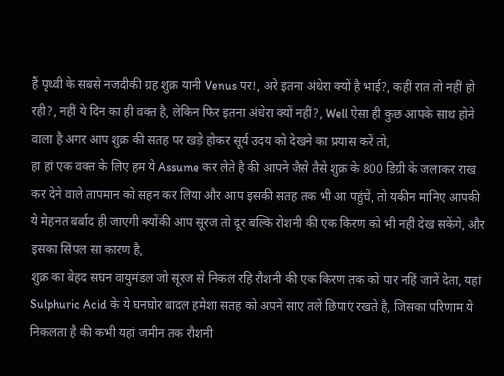हैं पृथ्वी के सबसे नजदीकी ग्रह शुक्र यानी Venus पर!, अरे इतना अंधेरा क्यों है भाई?, कहीं रात तो नहीं हो रही?, नहीं ये दिन का ही वक्त है, लेकिन फिर इतना अंधेरा क्यों नहीं?, Well ऐसा ही कुछ आपके साथ होने वाला है अगर आप शुक्र की सतह पर खड़े होकर सूर्य उदय को देखने का प्रयास करें तो,
हा हां एक वक्त के लिए हम ये Assume कर लेते है की आपने जैसे तैसे शुक्र के 800 डिग्री के जलाकर राख कर देने वाले तापमान को सहन कर लिया और आप इसकी सतह तक भी आ पहुंचें, तो यकीन मानिए आपकी ये मेहनत बर्बाद ही जाएगी क्योंकी आप सूरज तो दूर बल्कि रोशनी की एक किरण को भी नहीं देख सकेंगे, और इसका सिंपल सा कारण है,
शुक्र का बेहद सघन वायुमंडल जो सूरज से निकल रहि रौशनी की एक किरण तक को पार नहिं जानें देता, यहां Sulphuric Acid के ये घनघोर बादल हमेशा सतह को अपने साए तलें छिपाएं रखते है, जिसका परिणाम ये निकलता है की कभी यहां जमीन तक रौशनी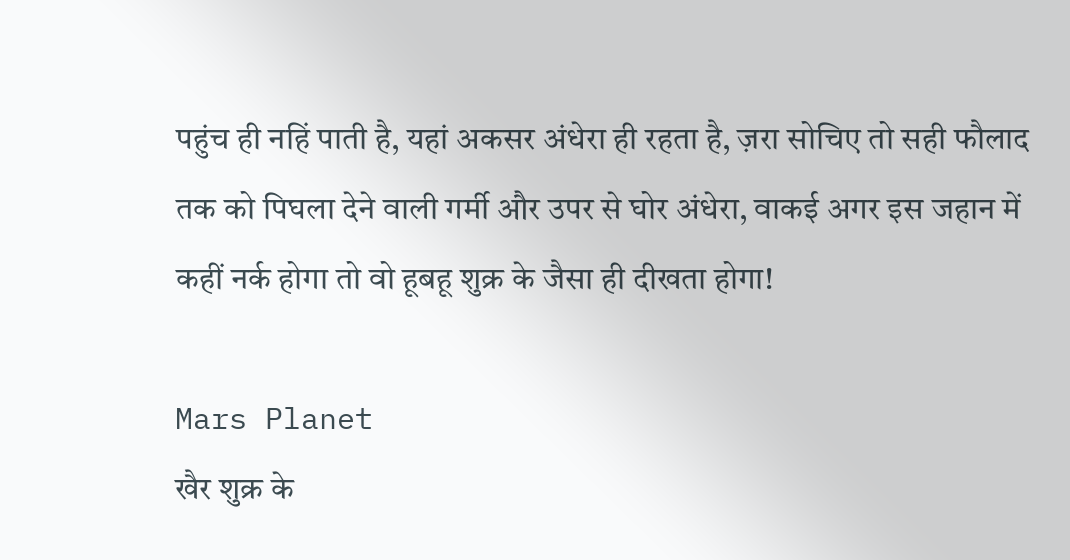पहुंच ही नहिं पाती है, यहां अकसर अंधेरा ही रहता है, ज़रा सोचिए तो सही फौलाद तक को पिघला देने वाली गर्मी और उपर से घोर अंधेरा, वाकई अगर इस जहान में कहीं नर्क होगा तो वो हूबहू शुक्र के जैसा ही दीखता होगा!

Mars Planet
खैर शुक्र के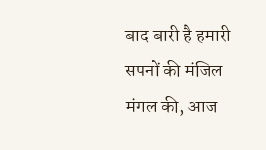बाद बारी है हमारी सपनों की मंजिल मंगल की, आज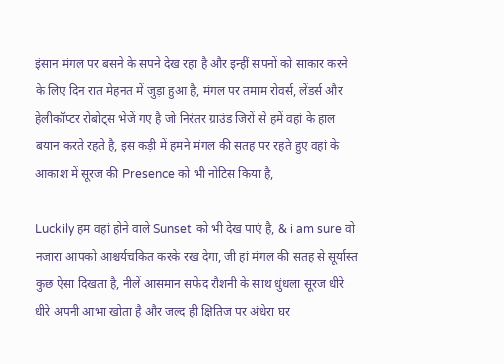इंसान मंगल पर बसने के सपने देख रहा है और इन्हीं सपनों को साकार करने के लिए दिन रात मेहनत में जुड़ा हुआ है, मंगल पर तमाम रोवर्स, लेंडर्स और हेलीकॉप्टर रोबोट्स भेजें गए है जो निरंतर ग्राउंड जिरों से हमें वहां के हाल बयान करते रहते है, इस कड़ी में हमने मंगल की सतह पर रहते हुए वहां के आकाश में सूरज की Presence को भी नोटिस किया है,

Luckily हम वहां होने वाले Sunset को भी देख पाएं है, & i am sure वो नजारा आपको आश्चर्यचकित करके रख देगा, जी हां मंगल की सतह से सूर्यास्त कुछ ऐसा दिखता है, नीलें आसमान सफेद रौशनी के साथ धुंधला सूरज धीरे धीरे अपनी आभा खोता है और जल्द ही क्षितिज पर अंधेरा घर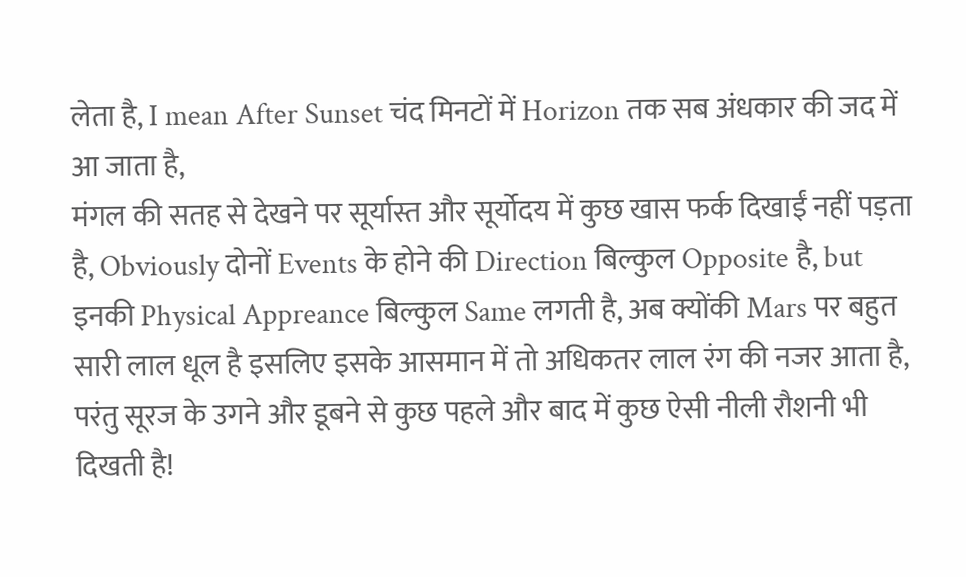लेता है, I mean After Sunset चंद मिनटों में Horizon तक सब अंधकार की जद में आ जाता है,
मंगल की सतह से देखने पर सूर्यास्त और सूर्योदय में कुछ खास फर्क दिखाईं नहीं पड़ता है, Obviously दोनों Events के होने की Direction बिल्कुल Opposite है, but इनकी Physical Appreance बिल्कुल Same लगती है, अब क्योंकी Mars पर बहुत सारी लाल धूल है इसलिए इसके आसमान में तो अधिकतर लाल रंग की नजर आता है, परंतु सूरज के उगने और डूबने से कुछ पहले और बाद में कुछ ऐसी नीली रौशनी भी दिखती है!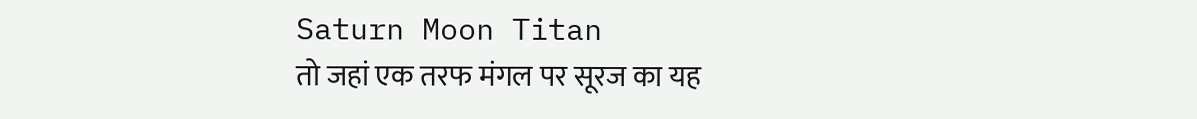Saturn Moon Titan
तो जहां एक तरफ मंगल पर सूरज का यह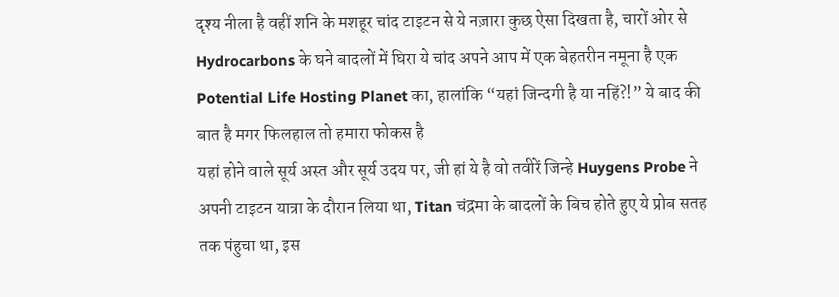दृश्य नीला है वहीं शनि के मशहूर चांद टाइटन से ये नज़ारा कुछ ऐसा दिखता है, चारों ओर से Hydrocarbons के घने बादलों में घिरा ये चांद अपने आप में एक बेहतरीन नमूना है एक Potential Life Hosting Planet का, हालांकि “यहां जिन्दगी है या नहिं?!” ये बाद की बात है मगर फिलहाल तो हमारा फोकस है
यहां होने वाले सूर्य अस्त और सूर्य उदय पर, जी हां ये है वो तवीरें जिन्हे Huygens Probe ने अपनी टाइटन यात्रा के दौरान लिया था, Titan चंद्रमा के बादलों के बिच होते हुए ये प्रोब सतह तक पंहुचा था, इस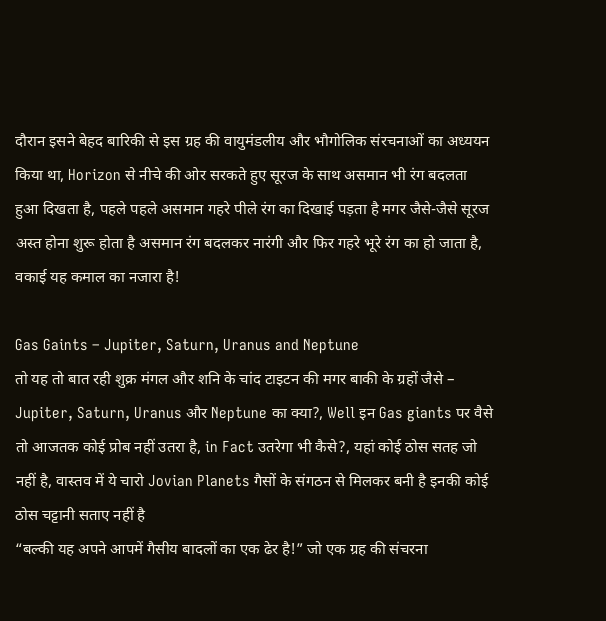दौरान इसने बेहद बारिकी से इस ग्रह की वायुमंडलीय और भौगोलिक संरचनाओं का अध्ययन किया था, Horizon से नीचे की ओर सरकते हुए सूरज के साथ असमान भी रंग बदलता हुआ दिखता है, पहले पहले असमान गहरे पीले रंग का दिखाई पड़ता है मगर जैसे-जैसे सूरज अस्त होना शुरू होता है असमान रंग बदलकर नारंगी और फिर गहरे भूरे रंग का हो जाता है, वकाई यह कमाल का नजारा है!

Gas Gaints – Jupiter, Saturn, Uranus and Neptune
तो यह तो बात रही शुक्र मंगल और शनि के चांद टाइटन की मगर बाकी के ग्रहों जैसे – Jupiter, Saturn, Uranus और Neptune का क्या?, Well इन Gas giants पर वैसे तो आजतक कोई प्रोब नहीं उतरा है, in Fact उतरेगा भी कैसे?, यहां कोई ठोस सतह जो नहीं है, वास्तव में ये चारो Jovian Planets गैसों के संगठन से मिलकर बनी है इनकी कोई ठोस चट्टानी सताए नहीं है
“बल्की यह अपने आपमें गैसीय बादलों का एक ढेर है!” जो एक ग्रह की संचरना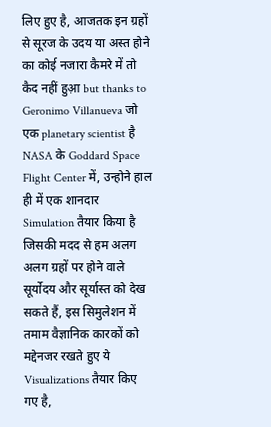लिए हुए है, आजतक इन ग्रहों से सूरज के उदय या अस्त होने का कोई नजारा कैमरे में तो कैद नहीं हुआ़ but thanks to Geronimo Villanueva जो एक planetary scientist है NASA के Goddard Space Flight Center में, उन्होने हाल ही में एक शानदार Simulation तैयार किया है जिसकी मदद से हम अलग अलग ग्रहों पर होने वाले सूर्योदय और सूर्यास्त को देख सकते हैं, इस सिमुलेशन में तमाम वैज्ञानिक कारकों को मद्देनजर रखते हुए ये Visualizations तैयार किए गए है,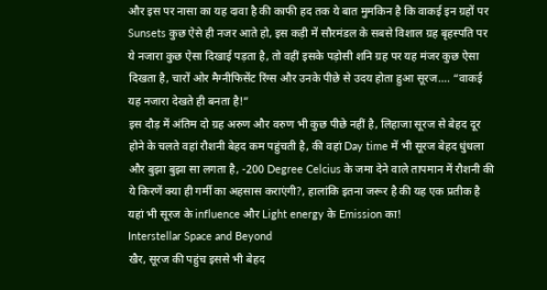और इस पर नासा का यह दावा है की काफी हद तक ये बात मुमकिन है कि वाकई इन ग्रहों पर Sunsets कुछ ऐसे ही नजर आते हो, इस कड़ी में सौरमंडल के सबसे विशाल ग्रह बृहस्पति पर ये नजारा कुछ ऐसा दिखाई पड़ता है, तो वहीं इसके पड़ोसी शनि ग्रह पर यह मंजर कुछ ऐसा दिखता है, चारों ओर मैग्नीफिसेंट रिंग्स और उनके पीछे से उदय होता हुआ सूरज…. “वाकई यह नजारा देखते ही बनता है!”
इस दौड़ में अंतिम दो ग्रह अरुण और वरुण भी कुछ पीछे नहीं है, लिहाजा सूरज से बेहद दूर होने के चलते वहां रौशनी बेहद कम पहुंचती है, की वहां Day time में भी सूरज बेहद धुंधला और बुझा बुझा सा लगता है, -200 Degree Celcius के जमा देने वाले तापमान में रौशनी की ये किरणें क्या ही गर्मी का अहसास कराएंगी?, हालांकि इतना जरूर है की यह एक प्रतीक है यहां भी सूरज के influence और Light energy के Emission का!
Interstellar Space and Beyond
खैर, सूरज की पहुंच इससे भी बेहद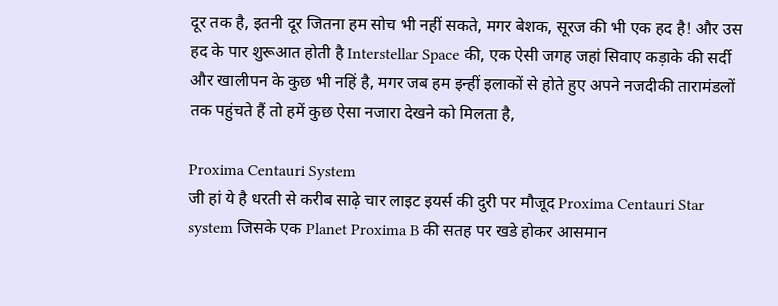दूर तक है, इतनी दूर जितना हम सोच भी नहीं सकते, मगर बेशक, सूरज की भी एक हद है! और उस हद के पार शुरूआत होती है Interstellar Space की, एक ऐसी जगह जहां सिवाए कड़ाके की सर्दी और खालीपन के कुछ भी नहिं है, मगर जब हम इन्हीं इलाकों से होते हुए अपने नजदीकी तारामंडलों तक पहुंचते हैं तो हमें कुछ ऐसा नजारा देखने को मिलता है,

Proxima Centauri System
जी हां ये है धरती से करीब साढ़े चार लाइट इयर्स की दुरी पर मौजूद Proxima Centauri Star system जिसके एक Planet Proxima B की सतह पर खडे होकर आसमान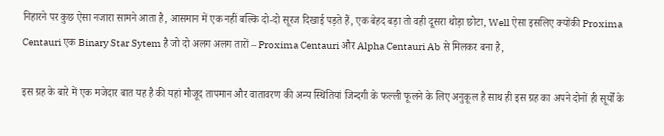निहारने पर कुछ ऐसा नजारा सामने आता है, आसमान में एक नहीं बल्कि दो-दो सूरज दिखाई पड़ते हैं, एक बेहद बड़ा तो वही दूसरा थोड़ा छोटा, Well ऐसा इसलिए क्योंकी Proxima Centauri एक Binary Star Sytem है जो दो अलग अलग तारों – Proxima Centauri और Alpha Centauri Ab से मिलकर बना है,

इस ग्रह के बारे में एक मजेदार बात यह है की यहां मौजूद तापमान और वातावरण की अन्य स्थितियां जिन्दगी के फल्ली फूलने के लिए अनुकूल है साथ ही इस ग्रह का अपने दोनों ही सूर्यों के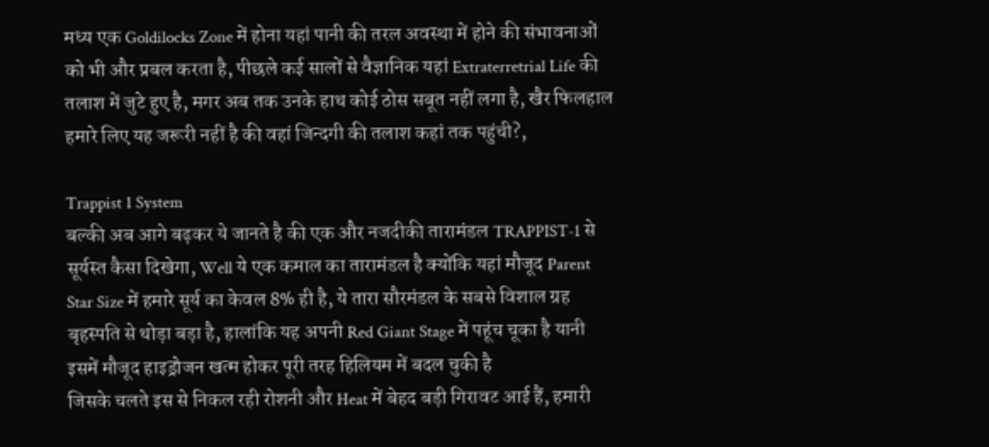मध्य एक Goldilocks Zone में होना यहां पानी की तरल अवस्था में होने की संभावनाओं को भी और प्रबल करता है, पीछले कई सालों से वैज्ञानिक यहां Extraterretrial Life की तलाश में जुटे हुए है, मगर अब तक उनके हाथ कोई ठोस सबूत नहीं लगा है, खैर फिलहाल हमारे लिए यह जरूरी नहीं है की वहां जिन्दगी की तलाश कहां तक पहुंची?,

Trappist 1 System
बल्की अब आगे बढ़कर ये जानते है की एक और नजदीकी तारामंडल TRAPPIST-1 से सूर्यस्त कैसा दिखेगा, Well ये एक कमाल का तारामंडल है क्योंकि यहां मौजूद Parent Star Size में हमारे सूर्य का केवल 8% ही है, ये तारा सौरमंडल के सबसे विशाल ग्रह बृहस्पति से थोड़ा बड़ा है, हालांकि यह अपनी Red Giant Stage में पहूंच चूका है यानी इसमें मौजूद हाइड्रोजन खत्म होकर पूरी तरह हिलियम में बदल चुकी है
जिसके चलते इस से निकल रही रोशनी और Heat में बेहद बड़ी गिरावट आई हैं, हमारी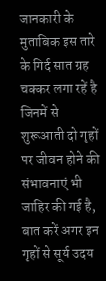जानकारी के मुताबिक इस तारे के गिर्द सात ग्रह चक्कर लगा रहें है जिनमें से शुरूआती दो गृहों पर जीवन होने की संभावनाएं भी जाहिर की गई है, बात करें अगर इन गृहों से सूर्य उदय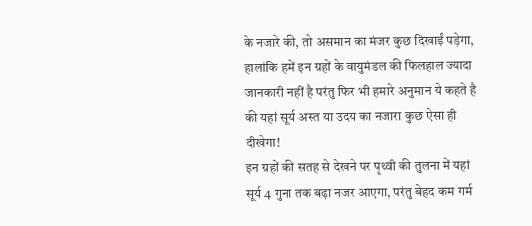के नजारे की, तो असमान का मंजर कुछ दिखाईं पड़ेगा, हालांकि हमें इन ग्रहों के वायुमंडल की फिलहाल ज्यादा जानकारी नहीं है परंतु फिर भी हमारे अनुमान ये कहते है की यहां सूर्य अस्त या उदय का नजारा कुछ ऐसा ही दीखेगा!
इन ग्रहों की सतह से देखने पर पृथ्वी की तुलना में यहां सूर्य 4 गुना तक बढ़ा नजर आएगा, परंतु बेहद कम गर्म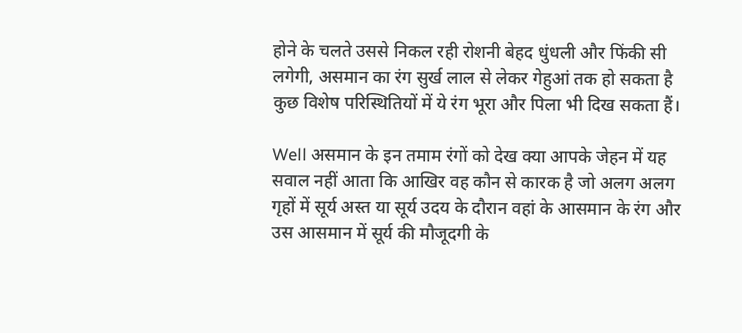होने के चलते उससे निकल रही रोशनी बेहद धुंधली और फिंकी सी लगेगी, असमान का रंग सुर्ख लाल से लेकर गेहुआं तक हो सकता है कुछ विशेष परिस्थितियों में ये रंग भूरा और पिला भी दिख सकता हैं।

Well असमान के इन तमाम रंगों को देख क्या आपके जेहन में यह सवाल नहीं आता कि आखिर वह कौन से कारक है जो अलग अलग गृहों में सूर्य अस्त या सूर्य उदय के दौरान वहां के आसमान के रंग और उस आसमान में सूर्य की मौजूदगी के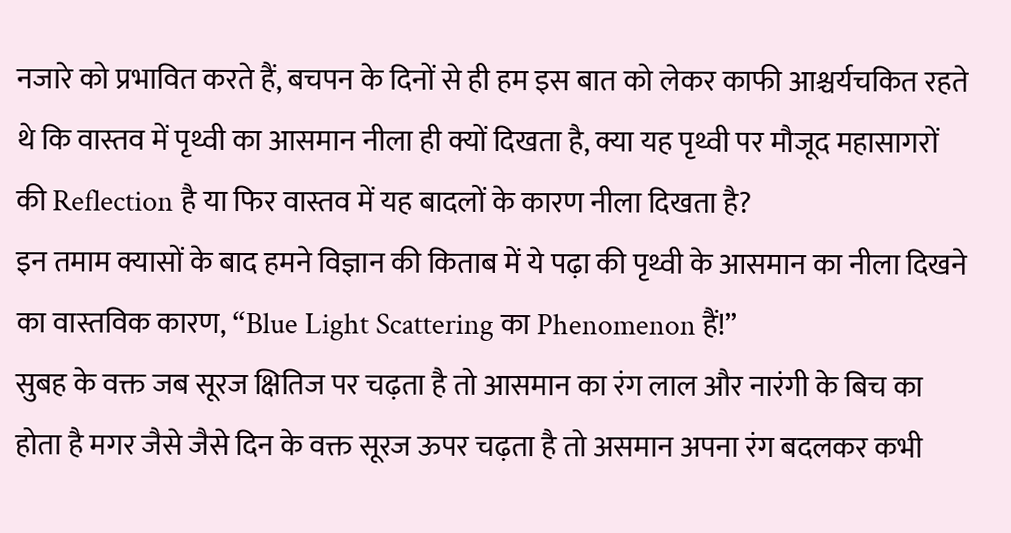नजारे को प्रभावित करते हैं, बचपन के दिनों से ही हम इस बात को लेकर काफी आश्चर्यचकित रहते थे कि वास्तव में पृथ्वी का आसमान नीला ही क्यों दिखता है, क्या यह पृथ्वी पर मौजूद महासागरों की Reflection है या फिर वास्तव में यह बादलों के कारण नीला दिखता है?
इन तमाम क्यासों के बाद हमने विज्ञान की किताब में ये पढ़ा की पृथ्वी के आसमान का नीला दिखने का वास्तविक कारण, “Blue Light Scattering का Phenomenon हैं!”
सुबह के वक्त जब सूरज क्षितिज पर चढ़ता है तो आसमान का रंग लाल और नारंगी के बिच का होता है मगर जैसे जैसे दिन के वक्त सूरज ऊपर चढ़ता है तो असमान अपना रंग बदलकर कभी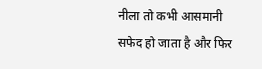नीला तो कभी आसमानी सफेद हो जाता है और फिर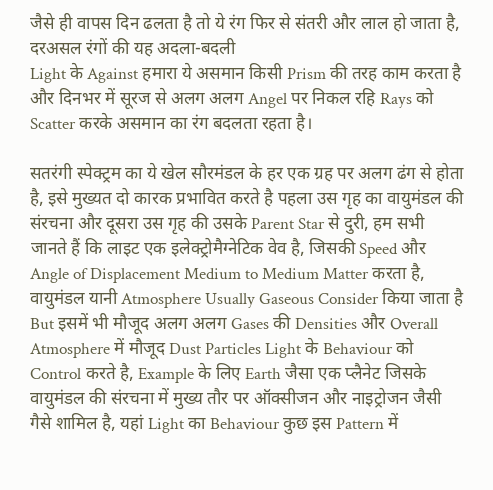जैसे ही वापस दिन ढलता है तो ये रंग फिर से संतरी और लाल हो जाता है, दरअसल रंगों की यह अदला-बदली
Light के Against हमारा ये असमान किसी Prism की तरह काम करता है और दिनभर में सूरज से अलग अलग Angel पर निकल रहि Rays को Scatter करके असमान का रंग बदलता रहता है।

सतरंगी स्पेक्ट्रम का ये खेल सौरमंडल के हर एक ग्रह पर अलग ढंग से होता है, इसे मुख्यत दो कारक प्रभावित करते है पहला उस गृह का वायुमंडल की संरचना और दूसरा उस गृह की उसके Parent Star से दुरी, हम सभी जानते हैं कि लाइट एक इलेक्ट्रोमैग्नेटिक वेव है, जिसकी Speed और Angle of Displacement Medium to Medium Matter करता है, वायुमंडल यानी Atmosphere Usually Gaseous Consider किया जाता है
But इसमें भी मौजूद अलग अलग Gases की Densities और Overall Atmosphere में मौजूद Dust Particles Light के Behaviour को Control करते है, Example के लिए Earth जैसा एक प्लैनेट जिसके वायुमंडल की संरचना में मुख्य तौर पर ऑक्सीजन और नाइट्रोजन जैसी गैसे शामिल है, यहां Light का Behaviour कुछ इस Pattern में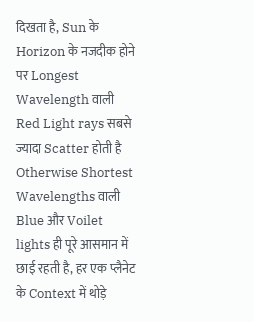दिखता है, Sun के Horizon के नजदीक होने पर Longest Wavelength वाली Red Light rays सबसे ज्यादा Scatter होती है
Otherwise Shortest Wavelengths वाली Blue और Voilet lights ही पूरे आसमान में छाई रहती है, हर एक प्लैनेट के Context में थोड़े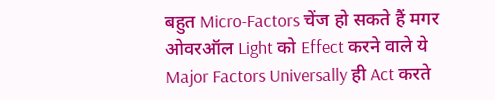बहुत Micro-Factors चेंज हो सकते हैं मगर ओवरऑल Light को Effect करने वाले ये Major Factors Universally ही Act करते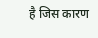है जिस कारण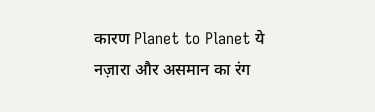कारण Planet to Planet ये नज़ारा और असमान का रंग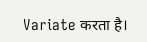Variate करता है।